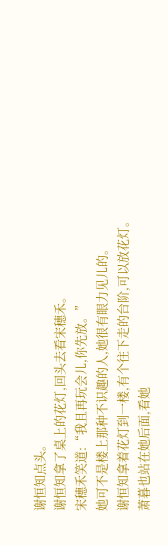谢恒知点头。
谢恒知拿了桌上的花灯,回头去看宋穗禾。
宋穗禾笑道:“我且再玩会儿,你先放。”
她可不是楼上那种不识趣的人,她很有眼力见儿的。
谢恒知拿着花灯到一楼,有个往下走的台阶,可以放花灯。
萧暮也站在她后面,看她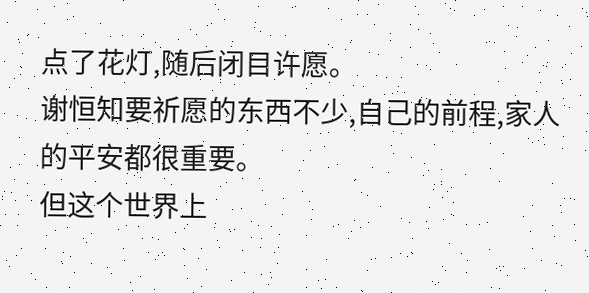点了花灯,随后闭目许愿。
谢恒知要祈愿的东西不少,自己的前程,家人的平安都很重要。
但这个世界上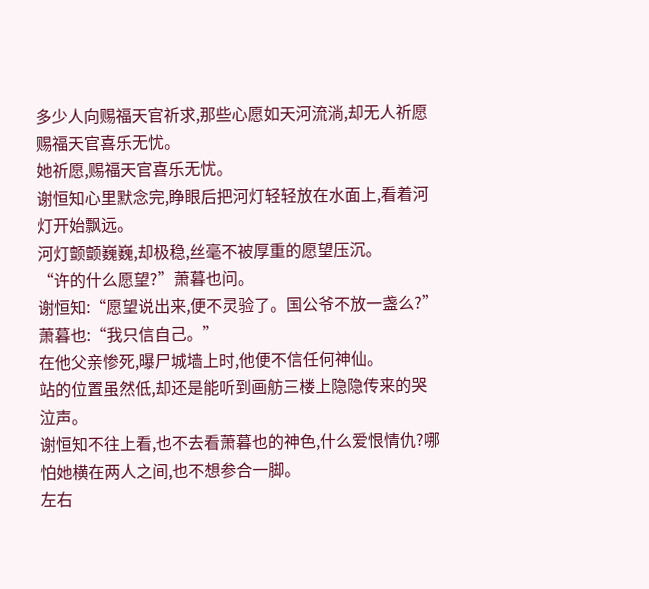多少人向赐福天官祈求,那些心愿如天河流淌,却无人祈愿赐福天官喜乐无忧。
她祈愿,赐福天官喜乐无忧。
谢恒知心里默念完,睁眼后把河灯轻轻放在水面上,看着河灯开始飘远。
河灯颤颤巍巍,却极稳,丝毫不被厚重的愿望压沉。
“许的什么愿望?”萧暮也问。
谢恒知:“愿望说出来,便不灵验了。国公爷不放一盏么?”
萧暮也:“我只信自己。”
在他父亲惨死,曝尸城墙上时,他便不信任何神仙。
站的位置虽然低,却还是能听到画舫三楼上隐隐传来的哭泣声。
谢恒知不往上看,也不去看萧暮也的神色,什么爱恨情仇?哪怕她横在两人之间,也不想参合一脚。
左右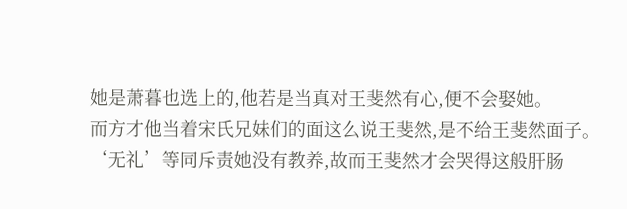她是萧暮也选上的,他若是当真对王斐然有心,便不会娶她。
而方才他当着宋氏兄妹们的面这么说王斐然,是不给王斐然面子。
‘无礼’等同斥责她没有教养,故而王斐然才会哭得这般肝肠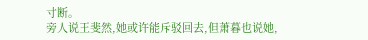寸断。
旁人说王斐然,她或许能斥驳回去,但萧暮也说她,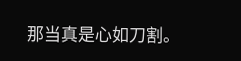那当真是心如刀割。